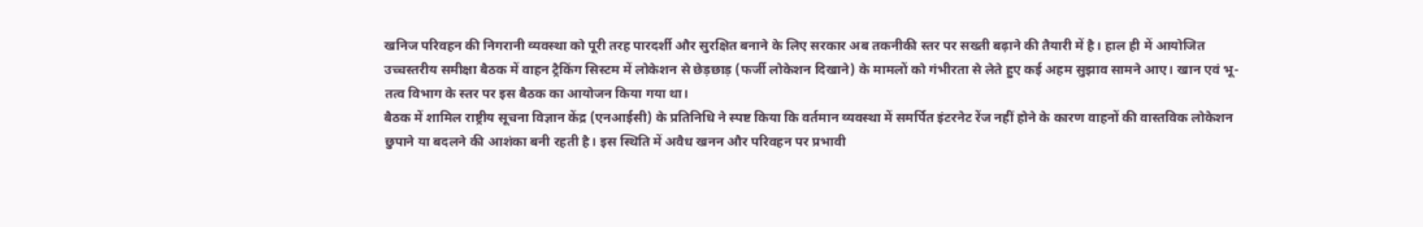खनिज परिवहन की निगरानी व्यवस्था को पूरी तरह पारदर्शी और सुरक्षित बनाने के लिए सरकार अब तकनीकी स्तर पर सख्ती बढ़ाने की तैयारी में है। हाल ही में आयोजित उच्चस्तरीय समीक्षा बैठक में वाहन ट्रैकिंग सिस्टम में लोकेशन से छेड़छाड़ (फर्जी लोकेशन दिखाने) के मामलों को गंभीरता से लेते हुए कई अहम सुझाव सामने आए। खान एवं भू-तत्व विभाग के स्तर पर इस बैठक का आयोजन किया गया था।
बैठक में शामिल राष्ट्रीय सूचना विज्ञान केंद्र (एनआईसी) के प्रतिनिधि ने स्पष्ट किया कि वर्तमान व्यवस्था में समर्पित इंटरनेट रेंज नहीं होने के कारण वाहनों की वास्तविक लोकेशन छुपाने या बदलने की आशंका बनी रहती है। इस स्थिति में अवैध खनन और परिवहन पर प्रभावी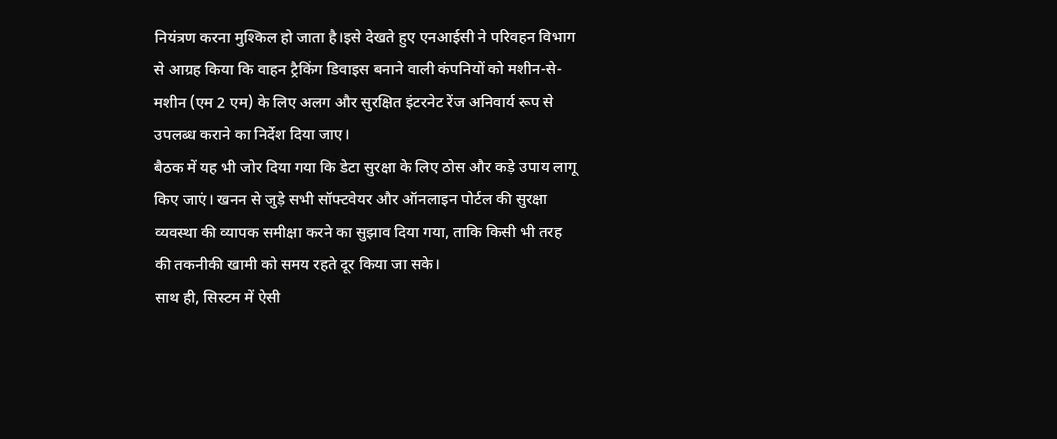नियंत्रण करना मुश्किल हो जाता है।इसे देखते हुए एनआईसी ने परिवहन विभाग से आग्रह किया कि वाहन ट्रैकिंग डिवाइस बनाने वाली कंपनियों को मशीन-से-मशीन (एम 2 एम) के लिए अलग और सुरक्षित इंटरनेट रेंज अनिवार्य रूप से उपलब्ध कराने का निर्देश दिया जाए।
बैठक में यह भी जोर दिया गया कि डेटा सुरक्षा के लिए ठोस और कड़े उपाय लागू किए जाएं। खनन से जुड़े सभी सॉफ्टवेयर और ऑनलाइन पोर्टल की सुरक्षा व्यवस्था की व्यापक समीक्षा करने का सुझाव दिया गया, ताकि किसी भी तरह की तकनीकी खामी को समय रहते दूर किया जा सके।
साथ ही, सिस्टम में ऐसी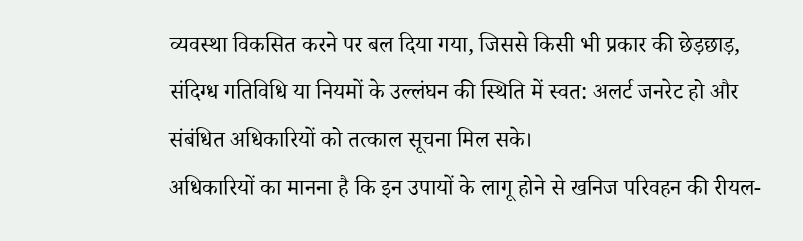व्यवस्था विकसित करने पर बल दिया गया, जिससे किसी भी प्रकार की छेड़छाड़, संदिग्ध गतिविधि या नियमों के उल्लंघन की स्थिति में स्वत: अलर्ट जनरेट हो और संबंधित अधिकारियों को तत्काल सूचना मिल सके।
अधिकारियों का मानना है कि इन उपायों के लागू होने से खनिज परिवहन की रीयल-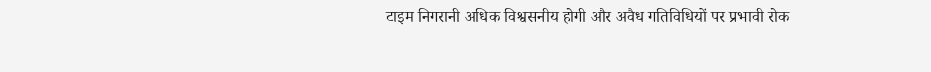टाइम निगरानी अधिक विश्वसनीय होगी और अवैध गतिविधियों पर प्रभावी रोक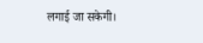लगाई जा सकेगी।